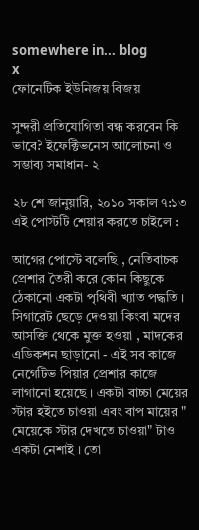somewhere in... blog
x
ফোনেটিক ইউনিজয় বিজয়

সুন্দরী প্রতিযোগিতা বন্ধ করবেন কি ভাবে? ইফেক্টিভনেস আলোচনা ও সম্ভাব্য সমাধান- ২

২৮ শে জানুয়ারি, ২০১০ সকাল ৭:১৩
এই পোস্টটি শেয়ার করতে চাইলে :

আগের পোস্টে বলেছি , নেতিবাচক প্রেশার তৈরী করে কোন কিছুকে ঠেকানো একটা পৃথিবী খ্যাত পদ্ধতি । সিগারেট ছেড়ে দেওয়া কিংবা মদের আসক্তি থেকে মুক্ত হওয়া , মাদকের এডিকশন ছাড়ানো - এই সব কাজে নেগেটিভ পিয়ার প্রেশার কাজে লাগানো হয়েছে । একটা বাচ্চা মেয়ের স্টার হইতে চাওয়া এবং বাপ মায়ের " মেয়েকে স্টার দেখতে চাওয়া" টাও একটা নেশাই । তো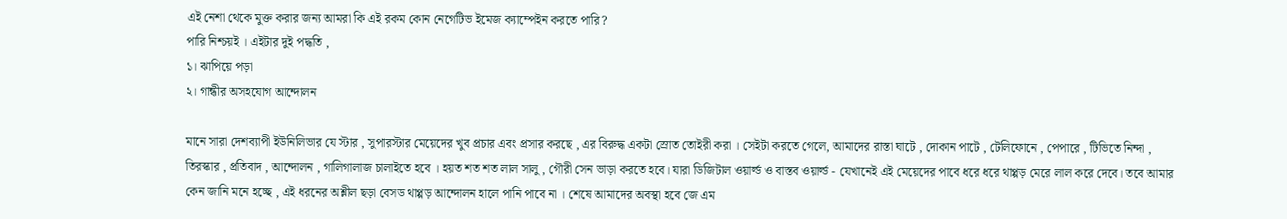এই নেশা থেকে মুক্ত করার জন্য আমরা কি এই রকম কোন নেগেটিভ ইমেজ ক্যাম্পেইন করতে পারি?
পারি নিশ্চয়ই । এইটার দুই পদ্ধতি ,
১। ঝাপিয়ে পড়া
২। গান্ধীর অসহযোগ আন্দোলন

মানে সারা দেশব্যাপী ইউনিলিভার যে স্টার , সুপারস্টার মেয়েদের খুব প্রচার এবং প্রসার করছে , এর বিরুদ্ধ একটা স্রোত তোইরী করা । সেইটা করতে গেলে, আমাদের রাস্তা ঘাটে , দোকান পাটে , টেলিফোনে , পেপারে , টিভিতে নিন্দা , তিরস্কার , প্রতিবাদ , আন্দোলন , গালিগালাজ চালাইতে হবে । হয়ত শত শত লাল সালু , গৌরী সেন ভাড়া করতে হবে। যারা ডিজিটাল ওয়ার্ল্ড ও বাস্তব ওয়ার্ল্ড - যেখানেই এই মেয়েদের পাবে ধরে ধরে থাপ্পড় মেরে লাল করে দেবে। তবে আমার কেন জানি মনে হচ্ছে , এই ধরনের অশ্লীল ছড়া বেসড থাপ্পড় আন্দোলন হালে পানি পাবে না । শেষে আমাদের অবস্থা হবে জে এম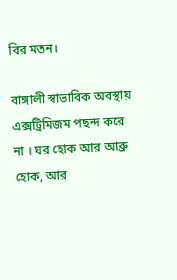বির মতন।

বাঙ্গালী স্বাভাবিক অবস্থায় এক্সট্রিমিজম পছন্দ করে না । ঘর হোক আর আব্রু হোক, আর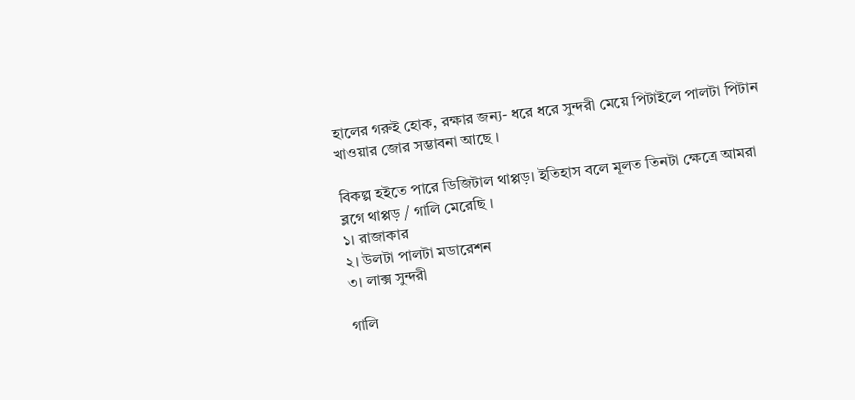হালের গরুই হোক, রক্ষার জন্য- ধরে ধরে সুন্দরী মেয়ে পিটাইলে পালটা পিটান খাওয়ার জোর সম্ভাবনা আছে ।

বিকল্প হইতে পারে ডিজিটাল থাপ্পড়। ইতিহাস বলে মূলত তিনটা ক্ষেত্রে আমরা ব্লগে থাপ্পড় / গালি মেরেছি ।
১। রাজাকার
২। উলটা পালটা মডারেশন
৩। লাক্স সুন্দরী

গালি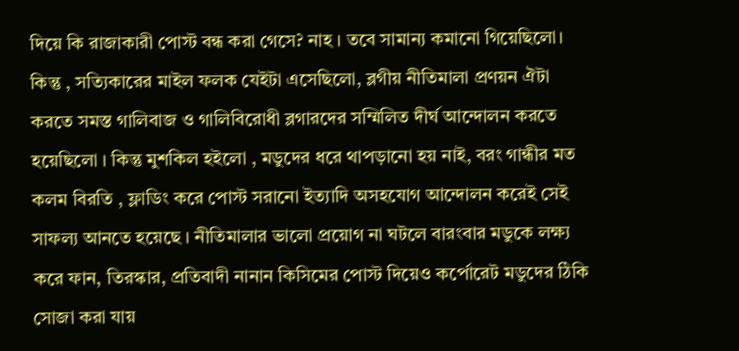দিয়ে কি রাজাকারী পোস্ট বন্ধ করা গেসে? নাহ । তবে সামান্য কমানো গিয়েছিলো। কিন্তু , সত্যিকারের মাইল ফলক যেইটা এসেছিলো, ব্লগীয় নীতিমালা প্রণয়ন ঐটা করতে সমস্ত গালিবাজ ও গালিবিরোধী ব্লগারদের সম্মিলিত দীর্ঘ আন্দোলন করতে হয়েছিলো । কিন্তু মুশকিল হইলো , মডুদের ধরে থাপড়ানো হয় নাই, বরং গান্ধীর মত কলম বিরতি , ফ্লাডিং করে পোস্ট সরানো ইত্যাদি অসহযোগ আন্দোলন করেই সেই সাফল্য আনতে হয়েছে । নীতিমালার ভালো প্রয়োগ না ঘটলে বারংবার মডুকে লক্ষ্য করে ফান, তিরস্কার, প্রতিবাদী নানান কিসিমের পোস্ট দিয়েও কর্পোরেট মডুদের ঠিকি সোজা করা যায়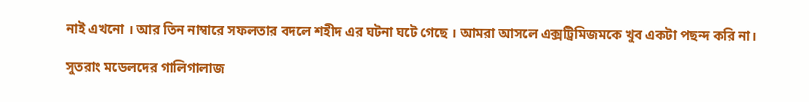নাই এখনো । আর তিন নাম্বারে সফলতার বদলে শহীদ এর ঘটনা ঘটে গেছে । আমরা আসলে এক্সট্রিমিজমকে খুব একটা পছন্দ করি না।

সুতরাং মডেলদের গালিগালাজ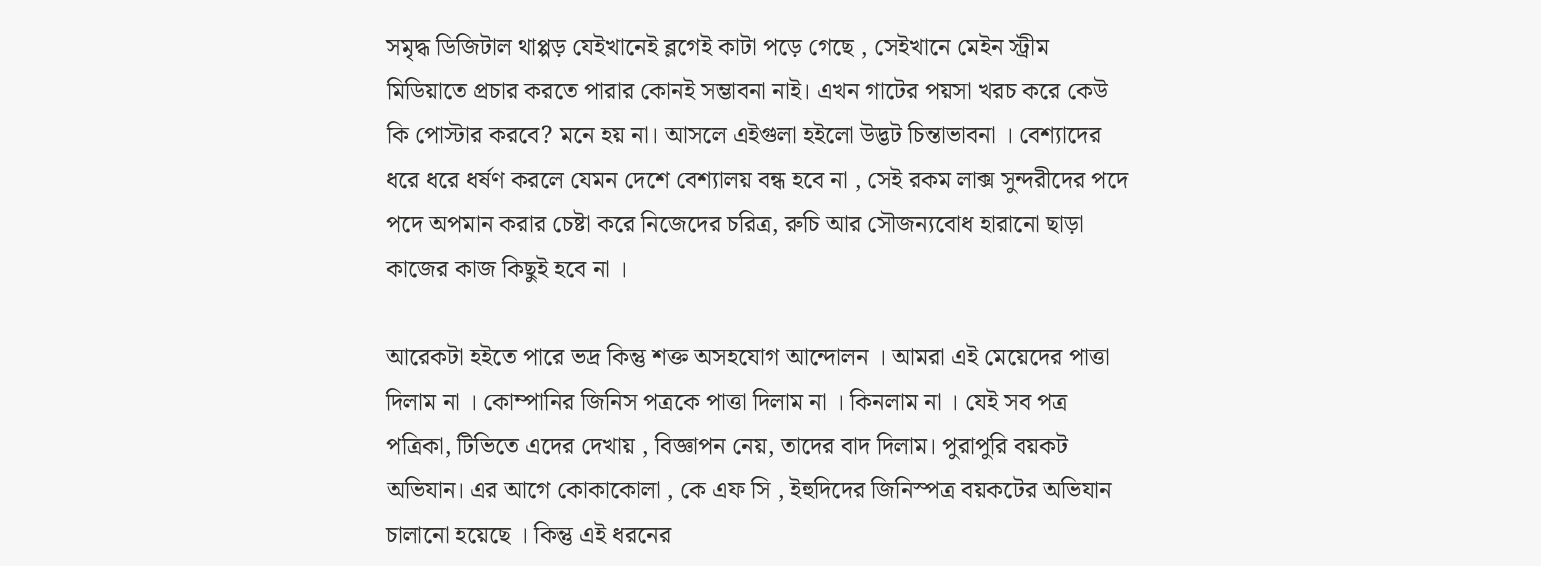সমৃদ্ধ ডিজিটাল থাপ্পড় যেইখানেই ব্লগেই কাটা পড়ে গেছে , সেইখানে মেইন স্ট্রীম মিডিয়াতে প্রচার করতে পারার কোনই সম্ভাবনা নাই। এখন গাটের পয়সা খরচ করে কেউ কি পোস্টার করবে? মনে হয় না। আসলে এইগুলা হইলো উদ্ভট চিন্তাভাবনা । বেশ্যাদের ধরে ধরে ধর্ষণ করলে যেমন দেশে বেশ্যালয় বন্ধ হবে না , সেই রকম লাক্স সুন্দরীদের পদে পদে অপমান করার চেষ্টা করে নিজেদের চরিত্র, রুচি আর সৌজন্যবোধ হারানো ছাড়া কাজের কাজ কিছুই হবে না ।

আরেকটা হইতে পারে ভদ্র কিন্তু শক্ত অসহযোগ আন্দোলন । আমরা এই মেয়েদের পাত্তা দিলাম না । কোম্পানির জিনিস পত্রকে পাত্তা দিলাম না । কিনলাম না । যেই সব পত্র পত্রিকা, টিভিতে এদের দেখায় , বিজ্ঞাপন নেয়, তাদের বাদ দিলাম। পুরাপুরি বয়কট অভিযান। এর আগে কোকাকোলা , কে এফ সি , ইহুদিদের জিনিস্পত্র বয়কটের অভিযান চালানো হয়েছে । কিন্তু এই ধরনের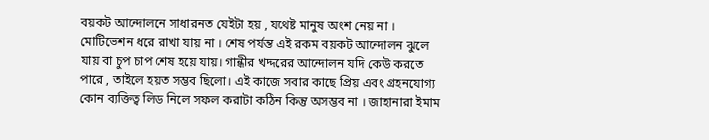বয়কট আন্দোলনে সাধারনত যেইটা হয় , যথেষ্ট মানুষ অংশ নেয় না । মোটিভেশন ধরে রাখা যায় না । শেষ পর্যন্ত এই রকম বয়কট আন্দোলন ঝুলে যায় বা চুপ চাপ শেষ হয়ে যায়। গান্ধীর খদ্দরের আন্দোলন যদি কেউ করতে পারে , তাইলে হয়ত সম্ভব ছিলো। এই কাজে সবার কাছে প্রিয় এবং গ্রহনযোগ্য কোন ব্যক্তিত্ব লিড নিলে সফল করাটা কঠিন কিন্তু অসম্ভব না । জাহানারা ইমাম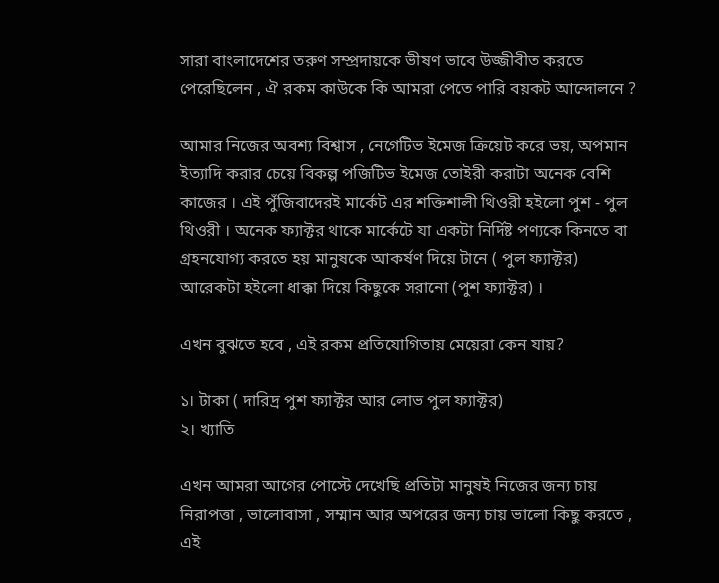সারা বাংলাদেশের তরুণ সম্প্রদায়কে ভীষণ ভাবে উজ্জীবীত করতে পেরেছিলেন , ঐ রকম কাউকে কি আমরা পেতে পারি বয়কট আন্দোলনে ?

আমার নিজের অবশ্য বিশ্বাস , নেগেটিভ ইমেজ ক্রিয়েট করে ভয়, অপমান ইত্যাদি করার চেয়ে বিকল্প পজিটিভ ইমেজ তোইরী করাটা অনেক বেশি কাজের । এই পুঁজিবাদেরই মার্কেট এর শক্তিশালী থিওরী হইলো পুশ - পুল থিওরী । অনেক ফ্যাক্টর থাকে মার্কেটে যা একটা নির্দিষ্ট পণ্যকে কিনতে বা গ্রহনযোগ্য করতে হয় মানুষকে আকর্ষণ দিয়ে টানে ( পুল ফ্যাক্টর) আরেকটা হইলো ধাক্কা দিয়ে কিছুকে সরানো (পুশ ফ্যাক্টর) ।

এখন বুঝতে হবে , এই রকম প্রতিযোগিতায় মেয়েরা কেন যায়?

১। টাকা ( দারিদ্র পুশ ফ্যাক্টর আর লোভ পুল ফ্যাক্টর)
২। খ্যাতি

এখন আমরা আগের পোস্টে দেখেছি প্রতিটা মানুষই নিজের জন্য চায় নিরাপত্তা , ভালোবাসা , সম্মান আর অপরের জন্য চায় ভালো কিছু করতে , এই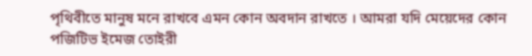পৃথিবীতে মানুষ মনে রাখবে এমন কোন অবদান রাখতে । আমরা যদি মেয়েদের কোন পজিটিভ ইমেজ তোইরী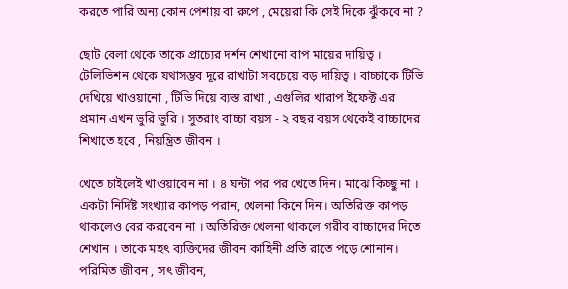করতে পারি অন্য কোন পেশায় বা রুপে , মেয়েরা কি সেই দিকে ঝুঁকবে না ?

ছোট বেলা থেকে তাকে প্রাচ্যের দর্শন শেখানো বাপ মায়ের দায়িত্ব । টেলিভিশন থেকে যথাসম্ভব দূরে রাখাটা সবচেয়ে বড় দায়িত্ব । বাচ্চাকে টিভি দেখিয়ে খাওয়ানো , টিভি দিয়ে ব্যস্ত রাখা , এগুলির খারাপ ইফেক্ট এর প্রমান এখন ভুরি ভুরি । সুতরাং বাচ্চা বয়স - ২ বছর বয়স থেকেই বাচ্চাদের শিখাতে হবে , নিয়ন্ত্রিত জীবন ।

খেতে চাইলেই খাওয়াবেন না । ৪ ঘন্টা পর পর খেতে দিন। মাঝে কিচ্ছু না । একটা নির্দিষ্ট সংখ্যার কাপড় পরান, খেলনা কিনে দিন। অতিরিক্ত কাপড় থাকলেও বের করবেন না । অতিরিক্ত খেলনা থাকলে গরীব বাচ্চাদের দিতে শেখান । তাকে মহৎ ব্যক্তিদের জীবন কাহিনী প্রতি রাতে পড়ে শোনান। পরিমিত জীবন , সৎ জীবন,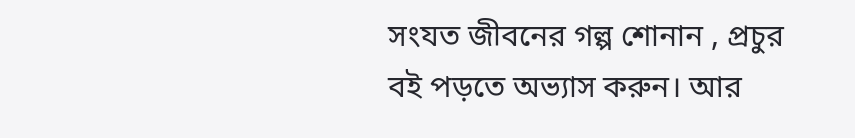সংযত জীবনের গল্প শোনান , প্রচুর বই পড়তে অভ্যাস করুন। আর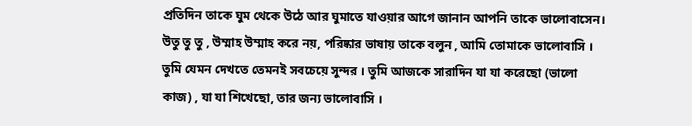প্রতিদিন তাকে ঘুম থেকে উঠে আর ঘুমাতে যাওয়ার আগে জানান আপনি তাকে ভালোবাসেন। উতু তু তু , উম্মাহ উম্মাহ করে নয়, পরিষ্কার ভাষায় তাকে বলুন , আমি তোমাকে ভালোবাসি । তুমি যেমন দেখতে তেমনই সবচেয়ে সুন্দর । তুমি আজকে সারাদিন যা যা করেছো (ভালো কাজ) , যা যা শিখেছো, তার জন্য ভালোবাসি ।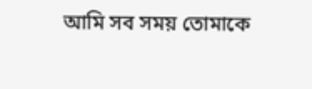আমি সব সময় তোমাকে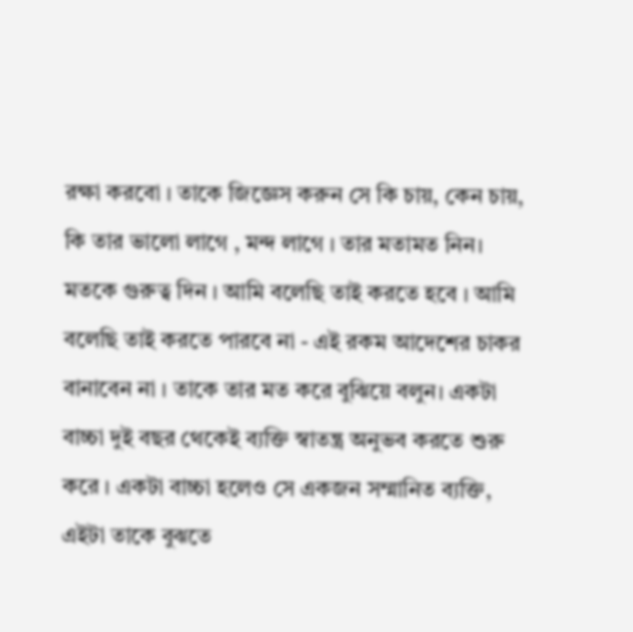রক্ষা করবো । তাকে জিজ্ঞেস করুন সে কি চায়, কেন চায়, কি তার ভালো লাগে , মন্দ লাগে । তার মতামত নিন। মতকে গুরুত্ব দিন । আমি বলেছি তাই করতে হবে । আমি বলেছি তাই করতে পারবে না - এই রকম আদেশের চাকর বানাবেন না । তাকে তার মত করে বুঝিয়ে বলুন। একটা বাচ্চা দুই বছর থেকেই ব্যক্তি স্বাতন্ত্র অনুভব করতে শুরু করে । একটা বাচ্চা হলেও সে একজন সম্মানিত ব্যক্তি, এইটা তাকে বুঝতে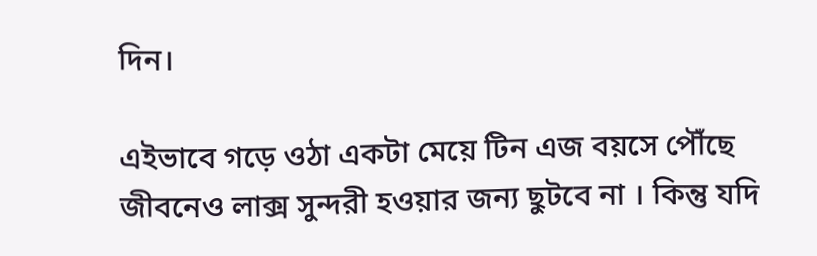দিন।

এইভাবে গড়ে ওঠা একটা মেয়ে টিন এজ বয়সে পৌঁছে জীবনেও লাক্স সুন্দরী হওয়ার জন্য ছুটবে না । কিন্তু যদি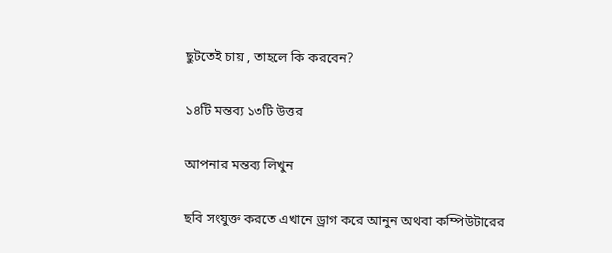ছুটতেই চায় , তাহলে কি করবেন?

১৪টি মন্তব্য ১৩টি উত্তর

আপনার মন্তব্য লিখুন

ছবি সংযুক্ত করতে এখানে ড্রাগ করে আনুন অথবা কম্পিউটারের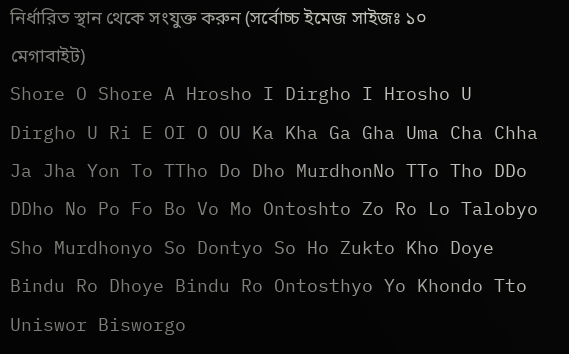নির্ধারিত স্থান থেকে সংযুক্ত করুন (সর্বোচ্চ ইমেজ সাইজঃ ১০ মেগাবাইট)
Shore O Shore A Hrosho I Dirgho I Hrosho U Dirgho U Ri E OI O OU Ka Kha Ga Gha Uma Cha Chha Ja Jha Yon To TTho Do Dho MurdhonNo TTo Tho DDo DDho No Po Fo Bo Vo Mo Ontoshto Zo Ro Lo Talobyo Sho Murdhonyo So Dontyo So Ho Zukto Kho Doye Bindu Ro Dhoye Bindu Ro Ontosthyo Yo Khondo Tto Uniswor Bisworgo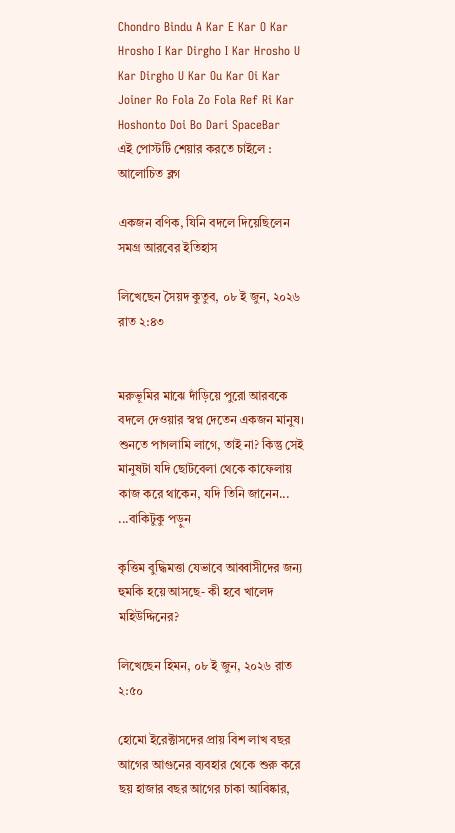Chondro Bindu A Kar E Kar O Kar Hrosho I Kar Dirgho I Kar Hrosho U Kar Dirgho U Kar Ou Kar Oi Kar Joiner Ro Fola Zo Fola Ref Ri Kar Hoshonto Doi Bo Dari SpaceBar
এই পোস্টটি শেয়ার করতে চাইলে :
আলোচিত ব্লগ

একজন বণিক, যিনি বদলে দিয়েছিলেন সমগ্র আরবের ইতিহাস

লিখেছেন সৈয়দ কুতুব, ০৮ ই জুন, ২০২৬ রাত ২:৪৩


মরুভূমির মাঝে দাঁড়িয়ে পুরো আরবকে বদলে দেওয়ার স্বপ্ন দেতেন একজন মানুষ। শুনতে পাগলামি লাগে, তাই না? কিন্তু সেই মানুষটা যদি ছোটবেলা থেকে কাফেলায় কাজ করে থাকেন, যদি তিনি জানেন... ...বাকিটুকু পড়ুন

কৃত্তিম বুদ্ধিমত্তা যেভাবে আব্বাসীদের জন্য হুমকি হয়ে আসছে- কী হবে খালেদ মহিউদ্দিনের?

লিখেছেন হিমন, ০৮ ই জুন, ২০২৬ রাত ২:৫০

হোমো ইরেক্টাসদের প্রায় বিশ লাখ বছর আগের আগুনের ব্যবহার থেকে শুরু করে ছয় হাজার বছর আগের চাকা আবিষ্কার,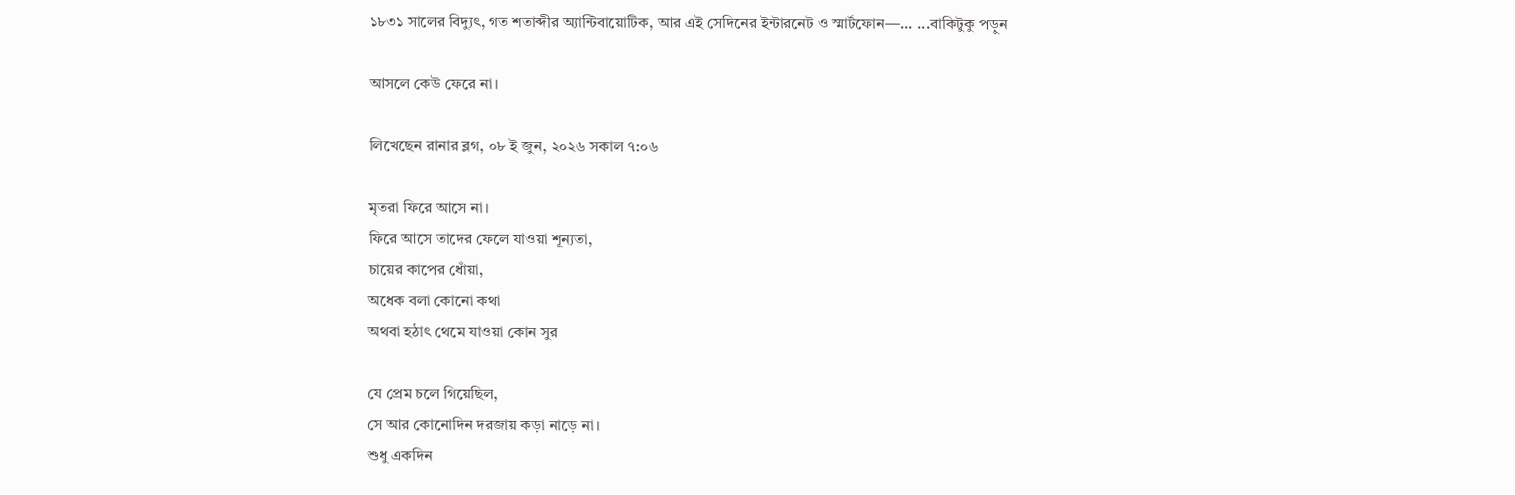১৮৩১ সালের বিদ্যুৎ, গত শতাব্দীর অ্যান্টিবায়োটিক, আর এই সেদিনের ইন্টারনেট ও স্মার্টফোন—... ...বাকিটুকু পড়ুন

আসলে কেউ ফেরে না।

লিখেছেন রানার ব্লগ, ০৮ ই জুন, ২০২৬ সকাল ৭:০৬

মৃতরা ফিরে আসে না।
ফিরে আসে তাদের ফেলে যাওয়া শূন্যতা,
চায়ের কাপের ধোঁয়া,
অধেক বলা কোনো কথা
অথবা হঠাৎ থেমে যাওয়া কোন সুর

যে প্রেম চলে গিয়েছিল,
সে আর কোনোদিন দরজায় কড়া নাড়ে না।
শুধু একদিন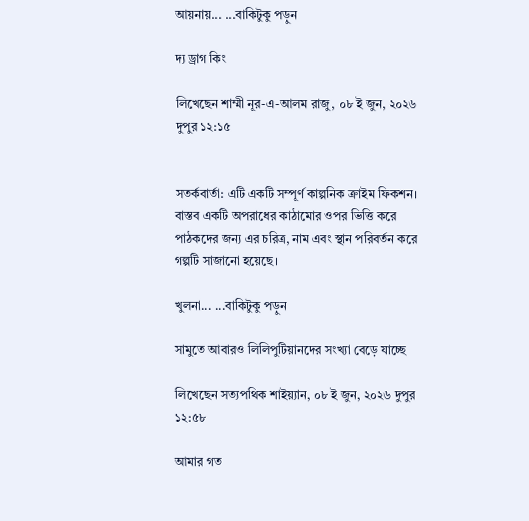আয়নায়... ...বাকিটুকু পড়ুন

দ্য ড্রাগ কিং

লিখেছেন শাম্মী নূর-এ-আলম রাজু, ০৮ ই জুন, ২০২৬ দুপুর ১২:১৫


সতর্কবার্তা: এটি একটি সম্পূর্ণ কাল্পনিক ক্রাইম ফিকশন। বাস্তব একটি অপরাধের কাঠামোর ওপর ভিত্তি করে পাঠকদের জন্য এর চরিত্র, নাম এবং স্থান পরিবর্তন করে গল্পটি সাজানো হয়েছে।

খুলনা... ...বাকিটুকু পড়ুন

সামুতে আবারও লিলিপুটিয়ানদের সংখ্যা বেড়ে যাচ্ছে

লিখেছেন সত্যপথিক শাইয়্যান, ০৮ ই জুন, ২০২৬ দুপুর ১২:৫৮

আমার গত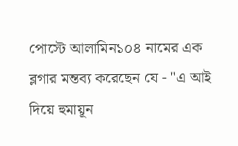পোস্টে আলামিন১০৪ নামের এক ব্লগার মন্তব্য করেছেন যে - "এ আই দিয়ে হুমায়ূন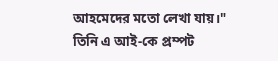আহমেদের মতো লেখা যায়।"
তিনি এ আই-কে প্রম্পট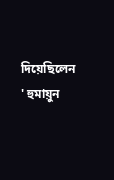দিয়েছিলেন ' হুমায়ুন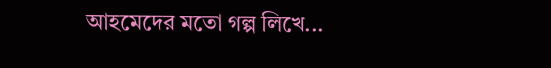আহমেদের মতো গল্প লিখে...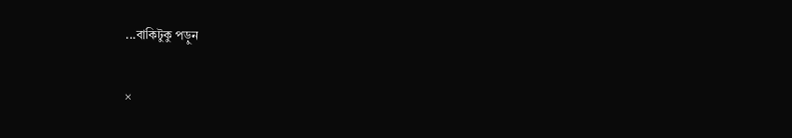...বাকিটুকু পড়ুন

×